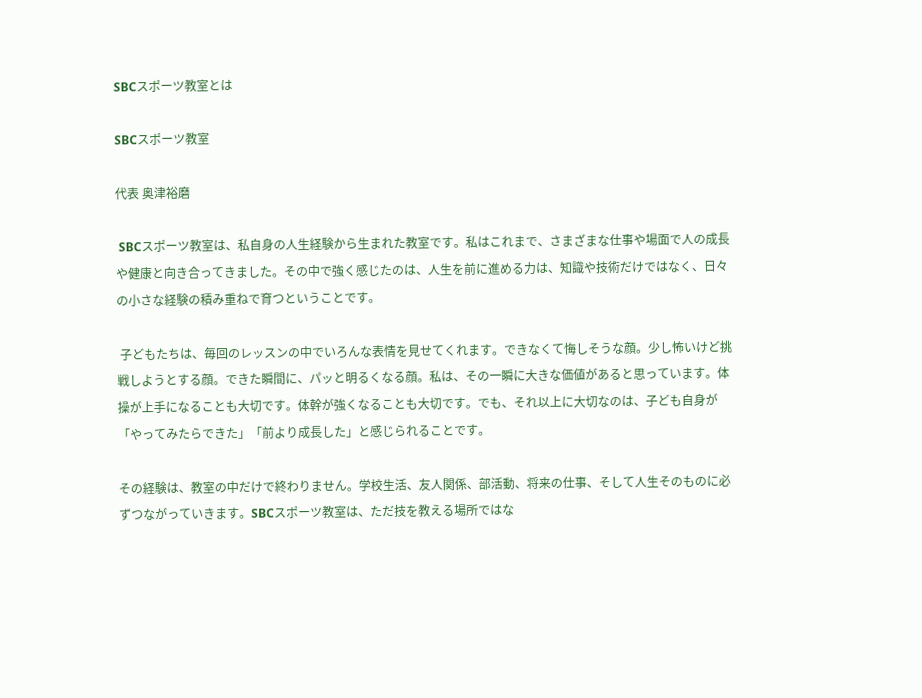SBCスポーツ教室とは

SBCスポーツ教室

代表 奥津裕磨

 SBCスポーツ教室は、私自身の人生経験から生まれた教室です。私はこれまで、さまざまな仕事や場面で人の成長や健康と向き合ってきました。その中で強く感じたのは、人生を前に進める力は、知識や技術だけではなく、日々の小さな経験の積み重ねで育つということです。

 子どもたちは、毎回のレッスンの中でいろんな表情を見せてくれます。できなくて悔しそうな顔。少し怖いけど挑戦しようとする顔。できた瞬間に、パッと明るくなる顔。私は、その一瞬に大きな価値があると思っています。体操が上手になることも大切です。体幹が強くなることも大切です。でも、それ以上に大切なのは、子ども自身が「やってみたらできた」「前より成長した」と感じられることです。

その経験は、教室の中だけで終わりません。学校生活、友人関係、部活動、将来の仕事、そして人生そのものに必ずつながっていきます。SBCスポーツ教室は、ただ技を教える場所ではな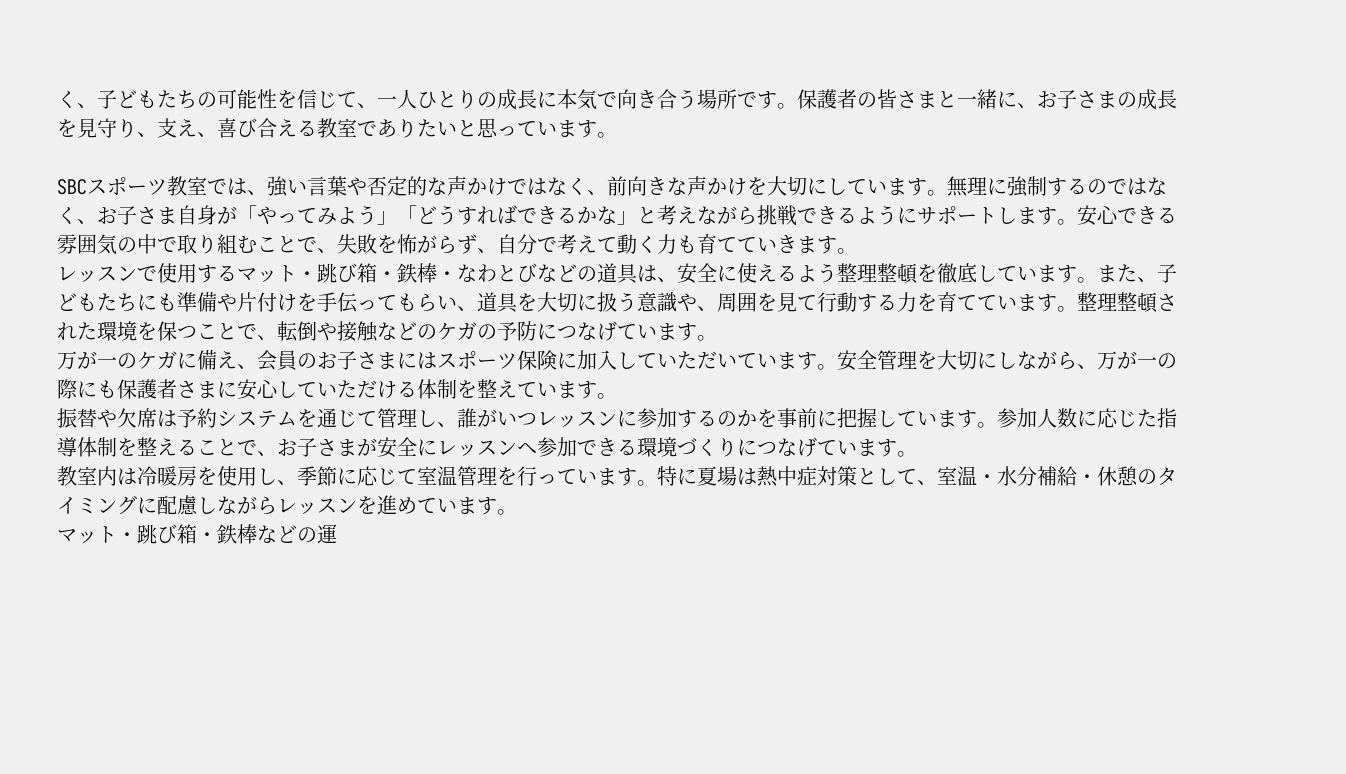く、子どもたちの可能性を信じて、一人ひとりの成長に本気で向き合う場所です。保護者の皆さまと一緒に、お子さまの成長を見守り、支え、喜び合える教室でありたいと思っています。

SBCスポーツ教室では、強い言葉や否定的な声かけではなく、前向きな声かけを大切にしています。無理に強制するのではなく、お子さま自身が「やってみよう」「どうすればできるかな」と考えながら挑戦できるようにサポートします。安心できる雰囲気の中で取り組むことで、失敗を怖がらず、自分で考えて動く力も育てていきます。
レッスンで使用するマット・跳び箱・鉄棒・なわとびなどの道具は、安全に使えるよう整理整頓を徹底しています。また、子どもたちにも準備や片付けを手伝ってもらい、道具を大切に扱う意識や、周囲を見て行動する力を育てています。整理整頓された環境を保つことで、転倒や接触などのケガの予防につなげています。
万が一のケガに備え、会員のお子さまにはスポーツ保険に加入していただいています。安全管理を大切にしながら、万が一の際にも保護者さまに安心していただける体制を整えています。
振替や欠席は予約システムを通じて管理し、誰がいつレッスンに参加するのかを事前に把握しています。参加人数に応じた指導体制を整えることで、お子さまが安全にレッスンへ参加できる環境づくりにつなげています。
教室内は冷暖房を使用し、季節に応じて室温管理を行っています。特に夏場は熱中症対策として、室温・水分補給・休憩のタイミングに配慮しながらレッスンを進めています。
マット・跳び箱・鉄棒などの運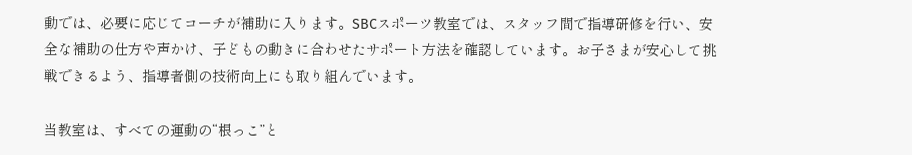動では、必要に応じてコーチが補助に入ります。SBCスポーツ教室では、スタッフ間で指導研修を行い、安全な補助の仕方や声かけ、子どもの動きに合わせたサポート方法を確認しています。お子さまが安心して挑戦できるよう、指導者側の技術向上にも取り組んでいます。

当教室は、すべての運動の“根っこ”と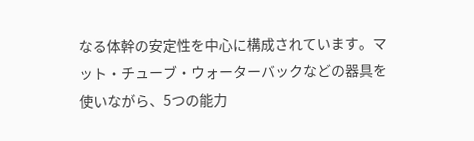なる体幹の安定性を中心に構成されています。マット・チューブ・ウォーターバックなどの器具を使いながら、5つの能力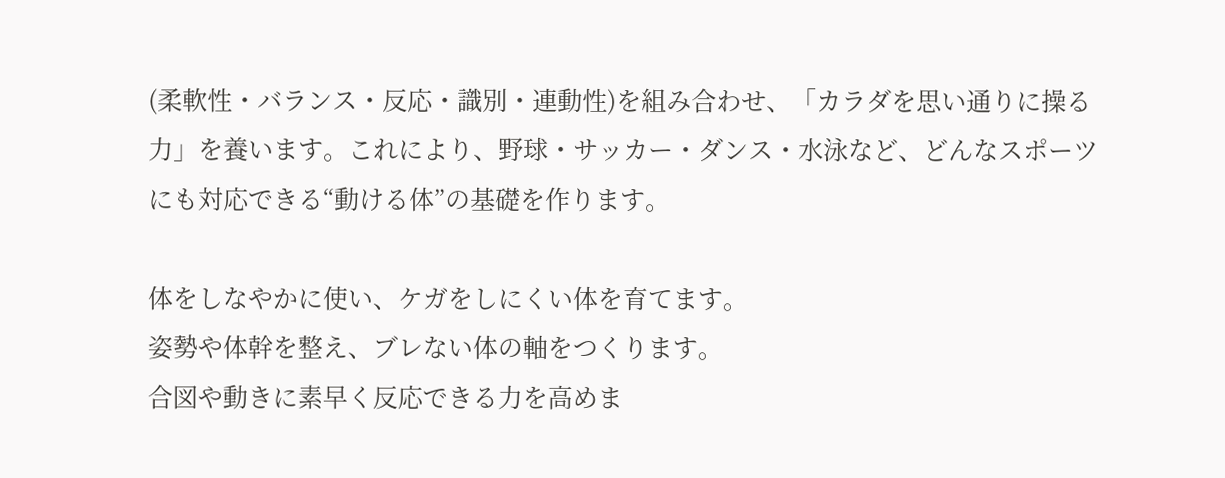(柔軟性・バランス・反応・識別・連動性)を組み合わせ、「カラダを思い通りに操る力」を養います。これにより、野球・サッカー・ダンス・水泳など、どんなスポーツにも対応できる“動ける体”の基礎を作ります。

体をしなやかに使い、ケガをしにくい体を育てます。
姿勢や体幹を整え、ブレない体の軸をつくります。
合図や動きに素早く反応できる力を高めま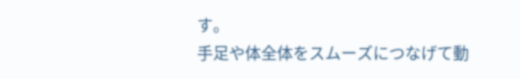す。
手足や体全体をスムーズにつなげて動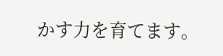かす力を育てます。